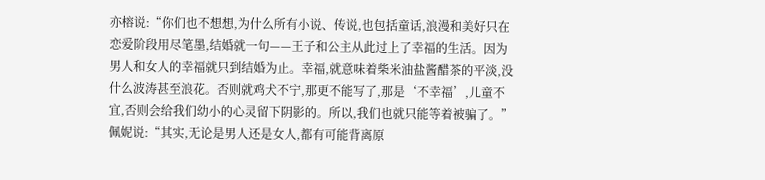亦榕说:“你们也不想想,为什么所有小说、传说,也包括童话,浪漫和美好只在恋爱阶段用尽笔墨,结婚就一句——王子和公主从此过上了幸福的生活。因为男人和女人的幸福就只到结婚为止。幸福,就意味着柴米油盐酱醋茶的平淡,没什么波涛甚至浪花。否则就鸡犬不宁,那更不能写了,那是‘不幸福’,儿童不宜,否则会给我们幼小的心灵留下阴影的。所以,我们也就只能等着被骗了。”
佩妮说:“其实,无论是男人还是女人,都有可能背离原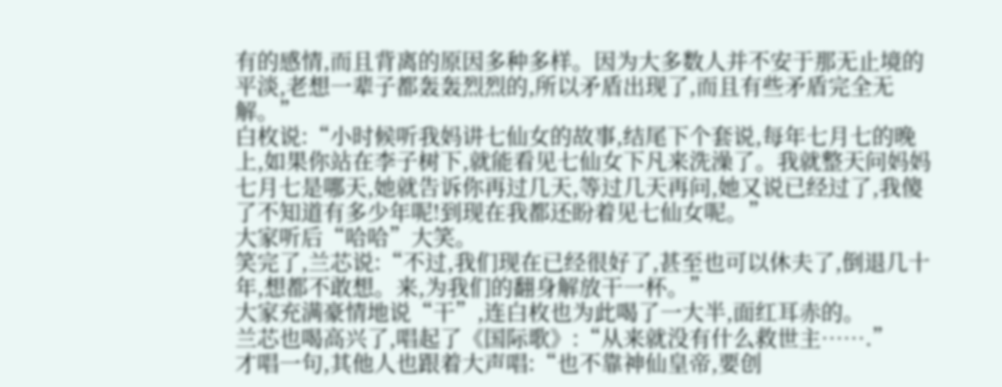有的感情,而且背离的原因多种多样。因为大多数人并不安于那无止境的平淡,老想一辈子都轰轰烈烈的,所以矛盾出现了,而且有些矛盾完全无解。”
白枚说:“小时候听我妈讲七仙女的故事,结尾下个套说,每年七月七的晚上,如果你站在李子树下,就能看见七仙女下凡来洗澡了。我就整天问妈妈七月七是哪天,她就告诉你再过几天,等过几天再问,她又说已经过了,我傻了不知道有多少年呢!到现在我都还盼着见七仙女呢。”
大家听后“哈哈”大笑。
笑完了,兰芯说:“不过,我们现在已经很好了,甚至也可以休夫了,倒退几十年,想都不敢想。来,为我们的翻身解放干一杯。”
大家充满豪情地说“干”,连白枚也为此喝了一大半,面红耳赤的。
兰芯也喝高兴了,唱起了《国际歌》:“从来就没有什么救世主…….”
才唱一句,其他人也跟着大声唱:“也不靠神仙皇帝,要创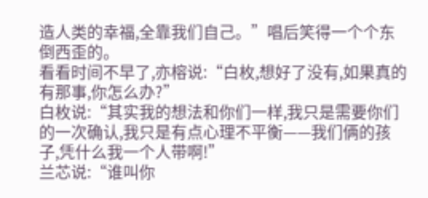造人类的幸福,全靠我们自己。”唱后笑得一个个东倒西歪的。
看看时间不早了,亦榕说:“白枚,想好了没有,如果真的有那事,你怎么办?”
白枚说:“其实我的想法和你们一样,我只是需要你们的一次确认,我只是有点心理不平衡——我们俩的孩子,凭什么我一个人带啊!”
兰芯说:“谁叫你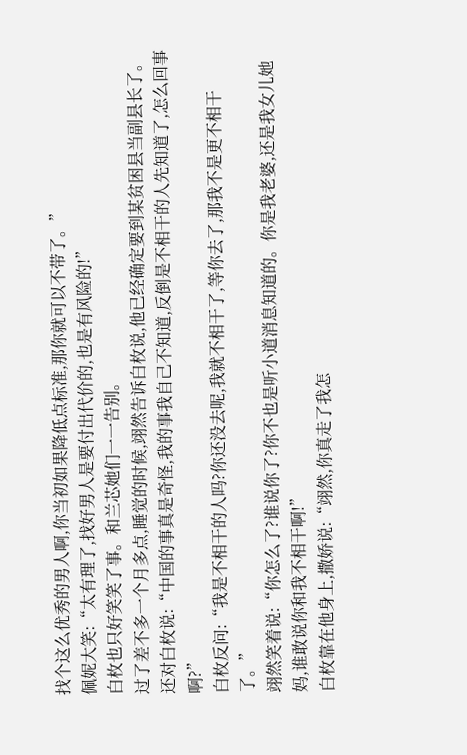找个这么优秀的男人啊,你当初如果降低点标准,那你就可以不带了。”
佩妮大笑:“太有理了,找好男人是要付出代价的,也是有风险的!”
白枚也只好笑笑了事。和兰芯她们一一告别。
过了差不多一个月多点,睡觉的时候,翊然告诉白枚说,他已经确定要到某贫困县当副县长了。还对白枚说:“中国的事真是奇怪,我的事我自己不知道,反倒是不相干的人先知道了,怎么回事啊?”
白枚反问:“我是不相干的人吗?你还没去呢,我就不相干了,等你去了,那我不是更不相干了。”
翊然笑着说:“你怎么了?谁说你了?你不也是听小道消息知道的。你是我老婆,还是我女儿她妈,谁敢说你和我不相干啊!”
白枚靠在他身上,撒娇说:“翊然,你真走了我怎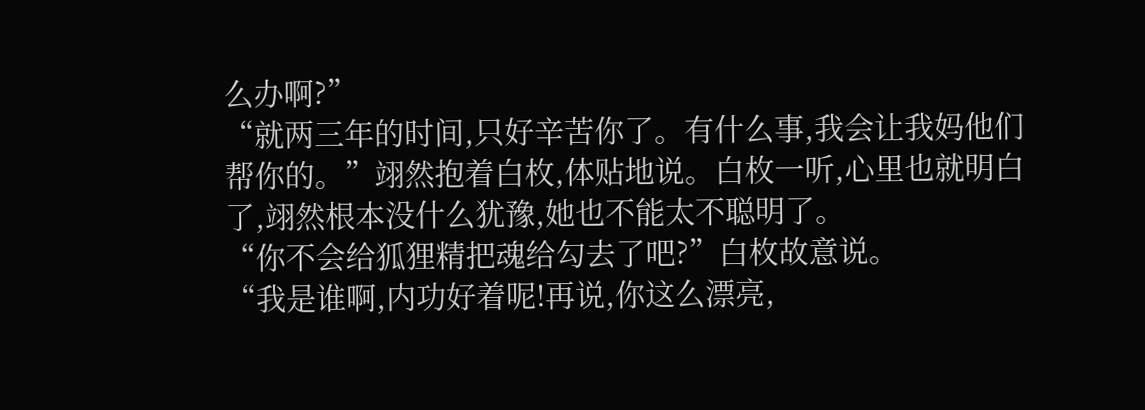么办啊?”
“就两三年的时间,只好辛苦你了。有什么事,我会让我妈他们帮你的。”翊然抱着白枚,体贴地说。白枚一听,心里也就明白了,翊然根本没什么犹豫,她也不能太不聪明了。
“你不会给狐狸精把魂给勾去了吧?”白枚故意说。
“我是谁啊,内功好着呢!再说,你这么漂亮,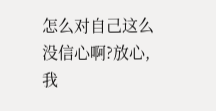怎么对自己这么没信心啊?放心,我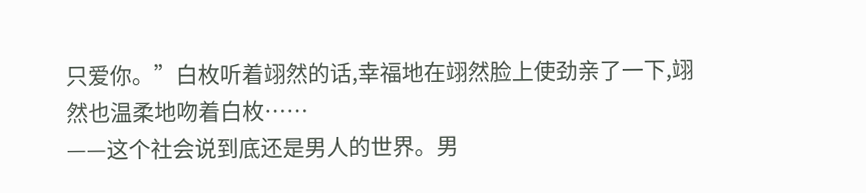只爱你。”白枚听着翊然的话,幸福地在翊然脸上使劲亲了一下,翊然也温柔地吻着白枚……
——这个社会说到底还是男人的世界。男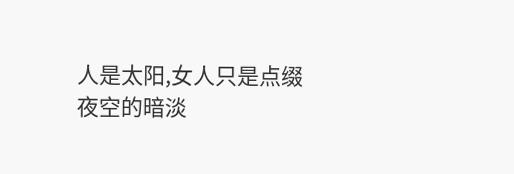人是太阳,女人只是点缀夜空的暗淡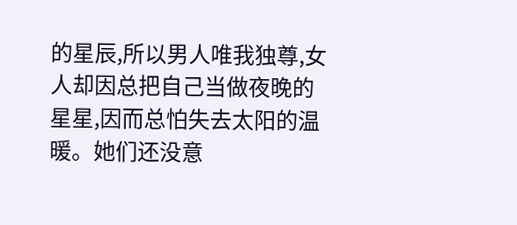的星辰,所以男人唯我独尊,女人却因总把自己当做夜晚的星星,因而总怕失去太阳的温暖。她们还没意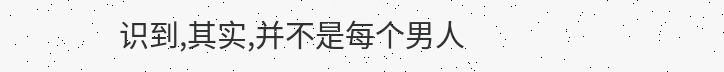识到,其实,并不是每个男人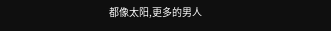都像太阳,更多的男人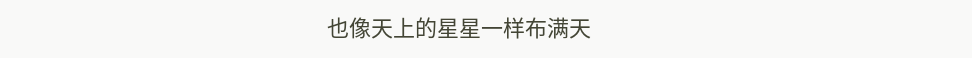也像天上的星星一样布满天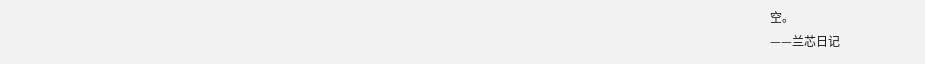空。
——兰芯日记